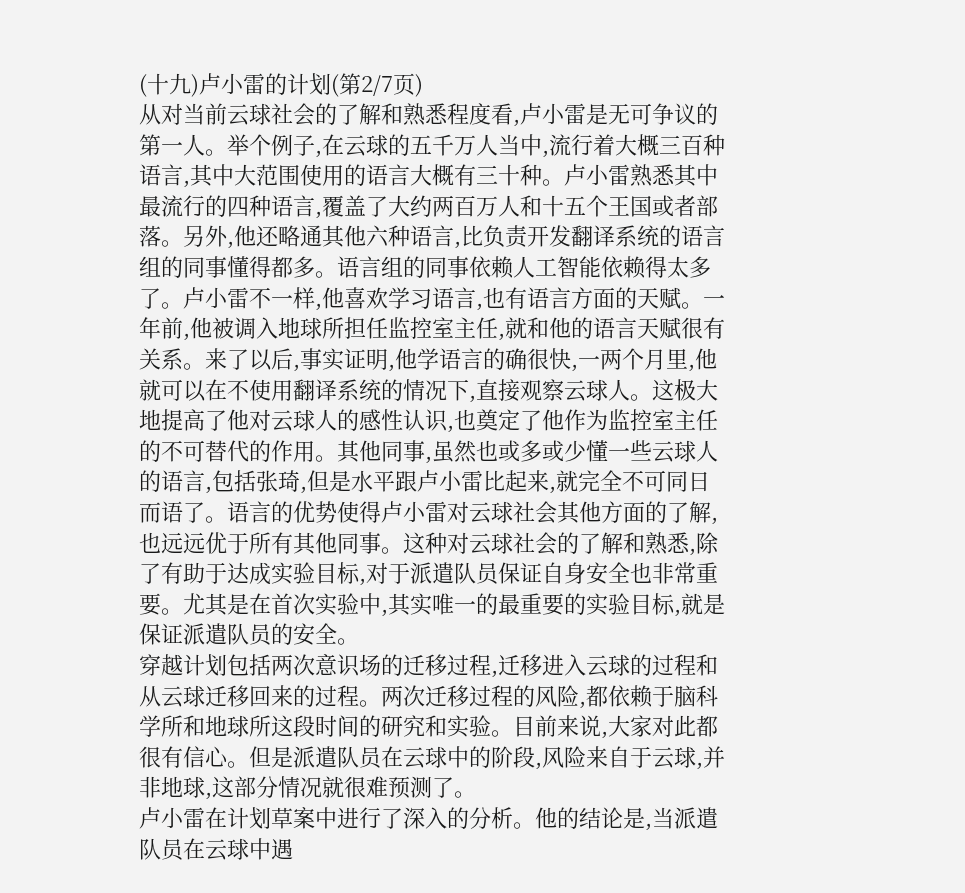(十九)卢小雷的计划(第2/7页)
从对当前云球社会的了解和熟悉程度看,卢小雷是无可争议的第一人。举个例子,在云球的五千万人当中,流行着大概三百种语言,其中大范围使用的语言大概有三十种。卢小雷熟悉其中最流行的四种语言,覆盖了大约两百万人和十五个王国或者部落。另外,他还略通其他六种语言,比负责开发翻译系统的语言组的同事懂得都多。语言组的同事依赖人工智能依赖得太多了。卢小雷不一样,他喜欢学习语言,也有语言方面的天赋。一年前,他被调入地球所担任监控室主任,就和他的语言天赋很有关系。来了以后,事实证明,他学语言的确很快,一两个月里,他就可以在不使用翻译系统的情况下,直接观察云球人。这极大地提高了他对云球人的感性认识,也奠定了他作为监控室主任的不可替代的作用。其他同事,虽然也或多或少懂一些云球人的语言,包括张琦,但是水平跟卢小雷比起来,就完全不可同日而语了。语言的优势使得卢小雷对云球社会其他方面的了解,也远远优于所有其他同事。这种对云球社会的了解和熟悉,除了有助于达成实验目标,对于派遣队员保证自身安全也非常重要。尤其是在首次实验中,其实唯一的最重要的实验目标,就是保证派遣队员的安全。
穿越计划包括两次意识场的迁移过程,迁移进入云球的过程和从云球迁移回来的过程。两次迁移过程的风险,都依赖于脑科学所和地球所这段时间的研究和实验。目前来说,大家对此都很有信心。但是派遣队员在云球中的阶段,风险来自于云球,并非地球,这部分情况就很难预测了。
卢小雷在计划草案中进行了深入的分析。他的结论是,当派遣队员在云球中遇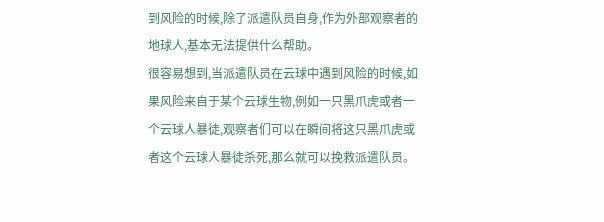到风险的时候,除了派遣队员自身,作为外部观察者的地球人,基本无法提供什么帮助。
很容易想到,当派遣队员在云球中遇到风险的时候,如果风险来自于某个云球生物,例如一只黑爪虎或者一个云球人暴徒,观察者们可以在瞬间将这只黑爪虎或者这个云球人暴徒杀死,那么就可以挽救派遣队员。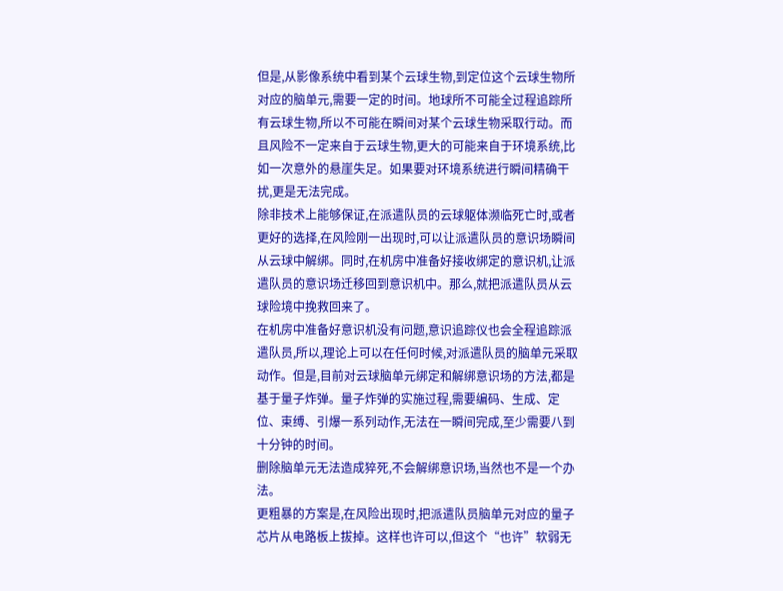但是,从影像系统中看到某个云球生物,到定位这个云球生物所对应的脑单元,需要一定的时间。地球所不可能全过程追踪所有云球生物,所以不可能在瞬间对某个云球生物采取行动。而且风险不一定来自于云球生物,更大的可能来自于环境系统,比如一次意外的悬崖失足。如果要对环境系统进行瞬间精确干扰,更是无法完成。
除非技术上能够保证,在派遣队员的云球躯体濒临死亡时,或者更好的选择,在风险刚一出现时,可以让派遣队员的意识场瞬间从云球中解绑。同时,在机房中准备好接收绑定的意识机,让派遣队员的意识场迁移回到意识机中。那么,就把派遣队员从云球险境中挽救回来了。
在机房中准备好意识机没有问题,意识追踪仪也会全程追踪派遣队员,所以,理论上可以在任何时候,对派遣队员的脑单元采取动作。但是,目前对云球脑单元绑定和解绑意识场的方法,都是基于量子炸弹。量子炸弹的实施过程,需要编码、生成、定位、束缚、引爆一系列动作,无法在一瞬间完成,至少需要八到十分钟的时间。
删除脑单元无法造成猝死,不会解绑意识场,当然也不是一个办法。
更粗暴的方案是,在风险出现时,把派遣队员脑单元对应的量子芯片从电路板上拔掉。这样也许可以,但这个“也许”软弱无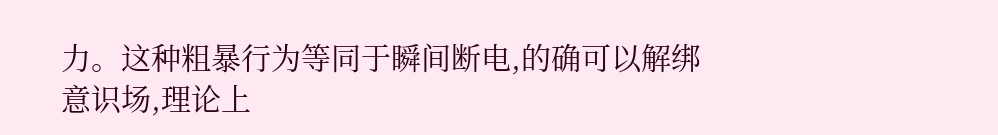力。这种粗暴行为等同于瞬间断电,的确可以解绑意识场,理论上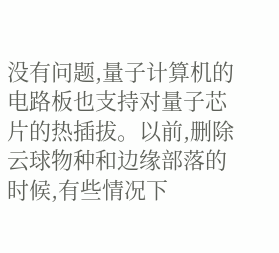没有问题,量子计算机的电路板也支持对量子芯片的热插拔。以前,删除云球物种和边缘部落的时候,有些情况下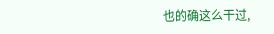也的确这么干过,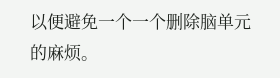以便避免一个一个删除脑单元的麻烦。